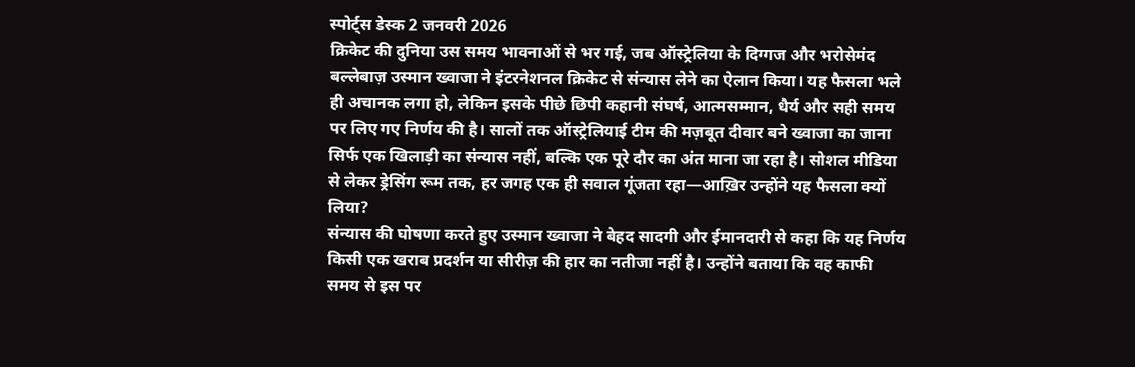स्पोर्ट्स डेस्क 2 जनवरी 2026
क्रिकेट की दुनिया उस समय भावनाओं से भर गई, जब ऑस्ट्रेलिया के दिग्गज और भरोसेमंद बल्लेबाज़ उस्मान ख्वाजा ने इंटरनेशनल क्रिकेट से संन्यास लेने का ऐलान किया। यह फैसला भले ही अचानक लगा हो, लेकिन इसके पीछे छिपी कहानी संघर्ष, आत्मसम्मान, धैर्य और सही समय पर लिए गए निर्णय की है। सालों तक ऑस्ट्रेलियाई टीम की मज़बूत दीवार बने ख्वाजा का जाना सिर्फ एक खिलाड़ी का संन्यास नहीं, बल्कि एक पूरे दौर का अंत माना जा रहा है। सोशल मीडिया से लेकर ड्रेसिंग रूम तक, हर जगह एक ही सवाल गूंजता रहा—आख़िर उन्होंने यह फैसला क्यों लिया?
संन्यास की घोषणा करते हुए उस्मान ख्वाजा ने बेहद सादगी और ईमानदारी से कहा कि यह निर्णय किसी एक खराब प्रदर्शन या सीरीज़ की हार का नतीजा नहीं है। उन्होंने बताया कि वह काफी समय से इस पर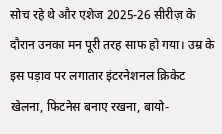सोच रहे थे और एशेज 2025-26 सीरीज़ के दौरान उनका मन पूरी तरह साफ हो गया। उम्र के इस पड़ाव पर लगातार इंटरनेशनल क्रिकेट खेलना, फिटनेस बनाए रखना, बायो-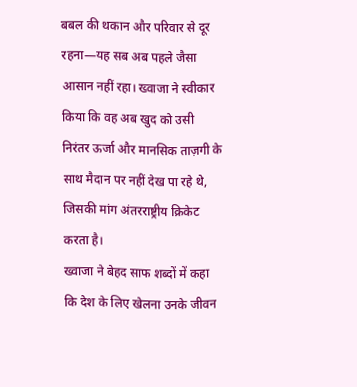बबल की थकान और परिवार से दूर रहना—यह सब अब पहले जैसा आसान नहीं रहा। ख्वाजा ने स्वीकार किया कि वह अब खुद को उसी निरंतर ऊर्जा और मानसिक ताज़गी के साथ मैदान पर नहीं देख पा रहे थे, जिसकी मांग अंतरराष्ट्रीय क्रिकेट करता है।
ख्वाजा ने बेहद साफ शब्दों में कहा कि देश के लिए खेलना उनके जीवन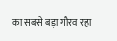का सबसे बड़ा गौरव रहा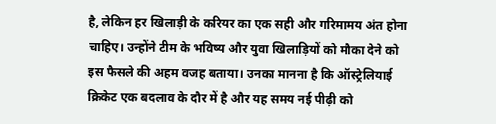है, लेकिन हर खिलाड़ी के करियर का एक सही और गरिमामय अंत होना चाहिए। उन्होंने टीम के भविष्य और युवा खिलाड़ियों को मौका देने को इस फैसले की अहम वजह बताया। उनका मानना है कि ऑस्ट्रेलियाई क्रिकेट एक बदलाव के दौर में है और यह समय नई पीढ़ी को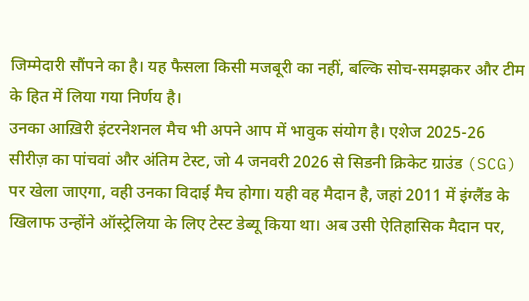जिम्मेदारी सौंपने का है। यह फैसला किसी मजबूरी का नहीं, बल्कि सोच-समझकर और टीम के हित में लिया गया निर्णय है।
उनका आख़िरी इंटरनेशनल मैच भी अपने आप में भावुक संयोग है। एशेज 2025-26 सीरीज़ का पांचवां और अंतिम टेस्ट, जो 4 जनवरी 2026 से सिडनी क्रिकेट ग्राउंड (SCG) पर खेला जाएगा, वही उनका विदाई मैच होगा। यही वह मैदान है, जहां 2011 में इंग्लैंड के खिलाफ उन्होंने ऑस्ट्रेलिया के लिए टेस्ट डेब्यू किया था। अब उसी ऐतिहासिक मैदान पर,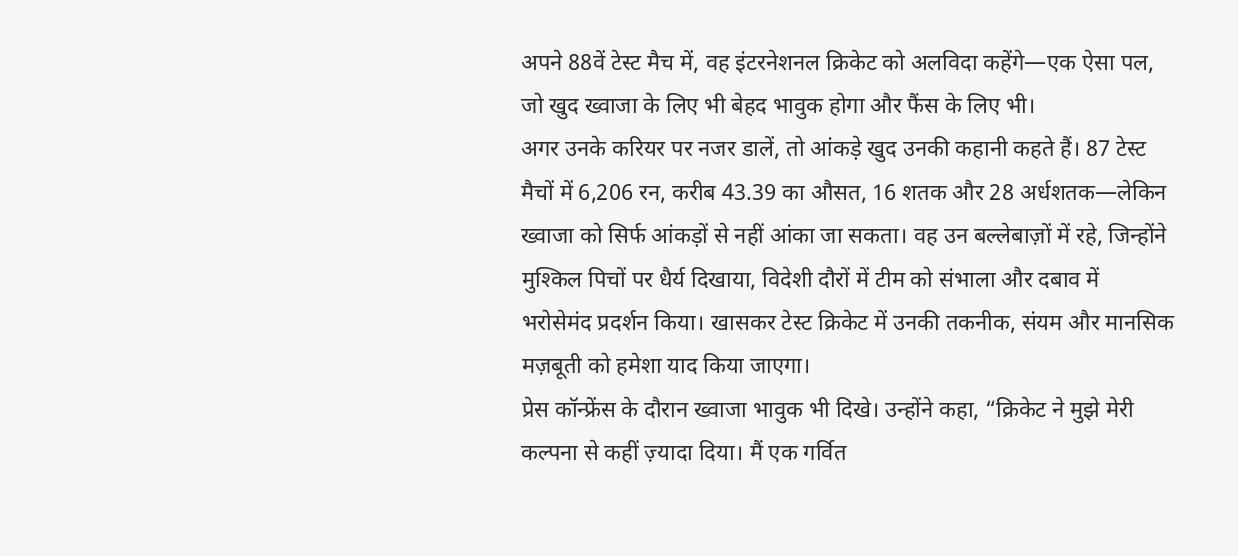अपने 88वें टेस्ट मैच में, वह इंटरनेशनल क्रिकेट को अलविदा कहेंगे—एक ऐसा पल, जो खुद ख्वाजा के लिए भी बेहद भावुक होगा और फैंस के लिए भी।
अगर उनके करियर पर नजर डालें, तो आंकड़े खुद उनकी कहानी कहते हैं। 87 टेस्ट मैचों में 6,206 रन, करीब 43.39 का औसत, 16 शतक और 28 अर्धशतक—लेकिन ख्वाजा को सिर्फ आंकड़ों से नहीं आंका जा सकता। वह उन बल्लेबाज़ों में रहे, जिन्होंने मुश्किल पिचों पर धैर्य दिखाया, विदेशी दौरों में टीम को संभाला और दबाव में भरोसेमंद प्रदर्शन किया। खासकर टेस्ट क्रिकेट में उनकी तकनीक, संयम और मानसिक मज़बूती को हमेशा याद किया जाएगा।
प्रेस कॉन्फ्रेंस के दौरान ख्वाजा भावुक भी दिखे। उन्होंने कहा, “क्रिकेट ने मुझे मेरी कल्पना से कहीं ज़्यादा दिया। मैं एक गर्वित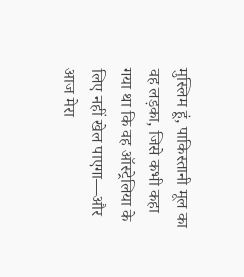मुस्लिम हूं, पाकिस्तानी मूल का वह लड़का, जिसे कभी कहा गया था कि वह ऑस्ट्रेलिया के लिए नहीं खेल पाएगा—और आज मेरा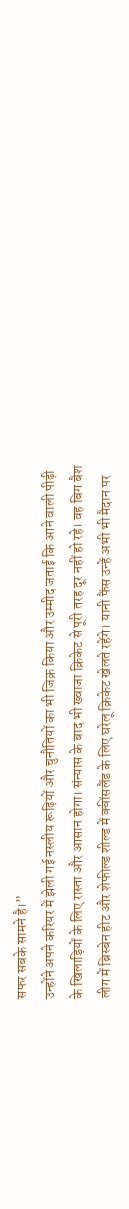सफर सबके सामने है।”
उन्होंने अपने करियर में झेली गई नस्लीय रूढ़ियों और चुनौतियों का भी जिक्र किया और उम्मीद जताई कि आने वाली पीढ़ी के खिलाड़ियों के लिए रास्ता और आसान होगा। संन्यास के बाद भी ख्वाजा क्रिकेट से पूरी तरह दूर नहीं हो रहे। वह बिग बैश लीग में ब्रिस्बेन हीट और शेफील्ड शील्ड में क्वींसलैंड के लिए घरेलू क्रिकेट खेलते रहेंगे। यानी फैंस उन्हें अभी भी मैदान पर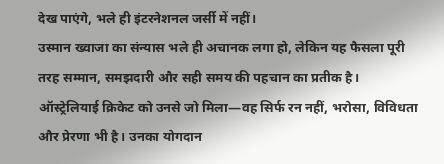देख पाएंगे, भले ही इंटरनेशनल जर्सी में नहीं।
उस्मान ख्वाजा का संन्यास भले ही अचानक लगा हो, लेकिन यह फैसला पूरी तरह सम्मान, समझदारी और सही समय की पहचान का प्रतीक है। ऑस्ट्रेलियाई क्रिकेट को उनसे जो मिला—वह सिर्फ रन नहीं, भरोसा, विविधता और प्रेरणा भी है। उनका योगदान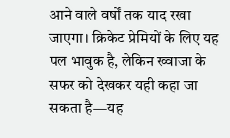आने वाले वर्षों तक याद रखा जाएगा। क्रिकेट प्रेमियों के लिए यह पल भावुक है, लेकिन ख्वाजा के सफर को देखकर यही कहा जा सकता है—यह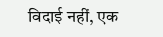विदाई नहीं, एक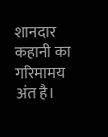शानदार कहानी का गरिमामय अंत है।